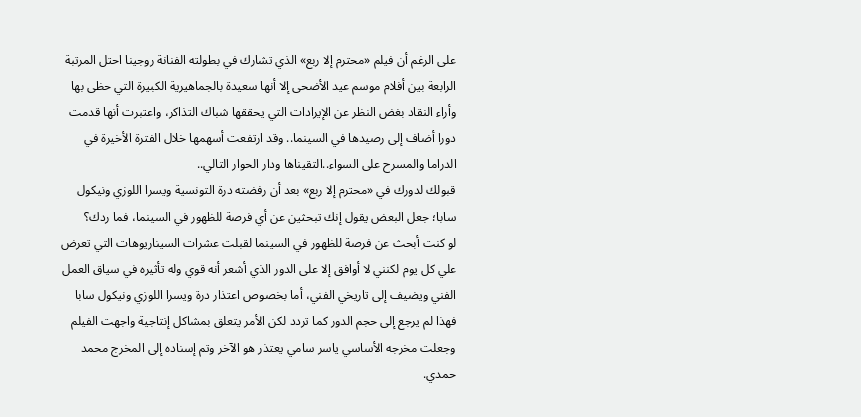على الرغم أن فيلم «محترم إلا ربع» الذي تشارك في بطولته الفنانة روجينا احتل المرتبة الرابعة بين أفلام موسم عيد الأضحى إلا أنها سعيدة بالجماهيرية الكبيرة التي حظى بها وأراء النقاد بغض النظر عن الإيرادات التي يحققها شباك التذاكر، واعتبرت أنها قدمت دورا أضاف إلى رصيدها في السينما.. وقد ارتفعت أسهمها خلال الفترة الأخيرة في الدراما والمسرح على السواء..التقيناها ودار الحوار التالي..
قبولك لدورك في «محترم إلا ربع» بعد أن رفضته درة التونسية ويسرا اللوزي ونيكول سابا؛ جعل البعض يقول إنك تبحثين عن أي فرصة للظهور في السينما، فما ردك؟
لو كنت أبحث عن فرصة للظهور في السينما لقبلت عشرات السيناريوهات التي تعرض علي كل يوم لكنني لا أوافق إلا على الدور الذي أشعر أنه قوي وله تأثيره في سياق العمل الفني ويضيف إلى تاريخي الفني، أما بخصوص اعتذار درة ويسرا اللوزي ونيكول سابا فهذا لم يرجع إلى حجم الدور كما تردد لكن الأمر يتعلق بمشاكل إنتاجية واجهت الفيلم وجعلت مخرجه الأساسي ياسر سامي يعتذر هو الآخر وتم إسناده إلى المخرج محمد حمدي.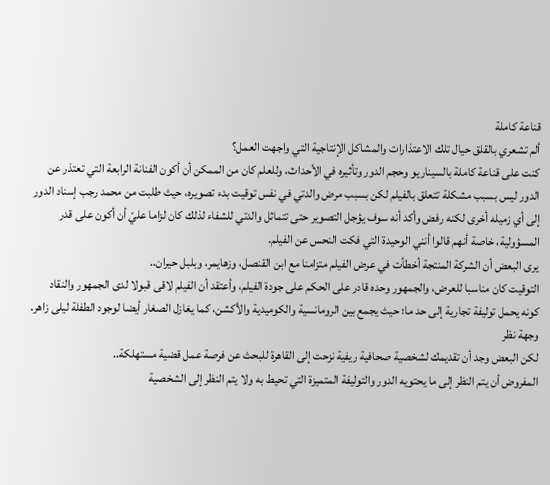قناعة كاملة
ألم تشعري بالقلق حيال تلك الاعتذارات والمشاكل الإنتاجية التي واجهت العمل؟
كنت على قناعة كاملة بالسيناريو وحجم الدور وتأثيره في الأحداث، وللعلم كان من الممكن أن أكون الفنانة الرابعة التي تعتذر عن الدور ليس بسبب مشكلة تتعلق بالفيلم لكن بسبب مرض والدتي في نفس توقيت بدء تصويره، حيث طلبت من محمد رجب إسناد الدور إلى أي زميله أخرى لكنه رفض وأكد أنه سوف يؤجل التصوير حتى تتماثل والدتي للشفاء لذلك كان لزاما عليّ أن أكون على قدر المسؤولية، خاصة أنهم قالوا أنني الوحيدة التي فكت النحس عن الفيلم.
يرى البعض أن الشركة المنتجة أخطأت في عرض الفيلم متزامنا مع ابن القنصل، وزهايمر، وبلبل حيران..
التوقيت كان مناسبا للعرض، والجمهور وحده قادر على الحكم على جودة الفيلم، وأعتقد أن الفيلم لاقى قبولا لدى الجمهور والنقاد كونه يحمل توليفة تجارية إلى حد ما؛ حيث يجمع بين الرومانسية والكوميدية والأكشن، كما يغازل الصغار أيضا لوجود الطفلة ليلى زاهر.
وجهة نظر
لكن البعض وجد أن تقديمك لشخصية صحافية ريفية نزحت إلى القاهرة للبحث عن فرصة عمل قضية مستهلكة..
المفروض أن يتم النظر إلى ما يحتويه الدور والتوليفة المتميزة التي تحيط به ولا يتم النظر إلى الشخصية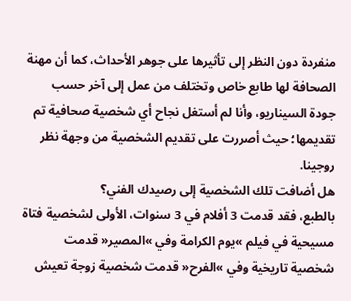منفردة دون النظر إلى تأثيرها على جوهر الأحداث، كما أن مهنة الصحافة لها طابع خاص وتختلف من عمل إلى آخر حسب جودة السيناريو، وأنا لم أستغل نجاح أي شخصية صحافية تم تقديمها؛ حيث أصررت على تقديم الشخصية من وجهة نظر روجينا.
هل أضافت تلك الشخصية إلى رصيدك الفني؟
بالطبع، فقد قدمت 3 أفلام في 3 سنوات، الأولى لشخصية فتاة مسيحية في فيلم »يوم الكرامة وفي »المصير« قدمت شخصية تاريخية وفي »الفرح« قدمت شخصية زوجة تعيش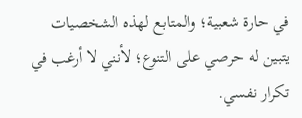في حارة شعبية؛ والمتابع لهذه الشخصيات يتبين له حرصي على التنوع؛ لأنني لا أرغب في تكرار نفسي.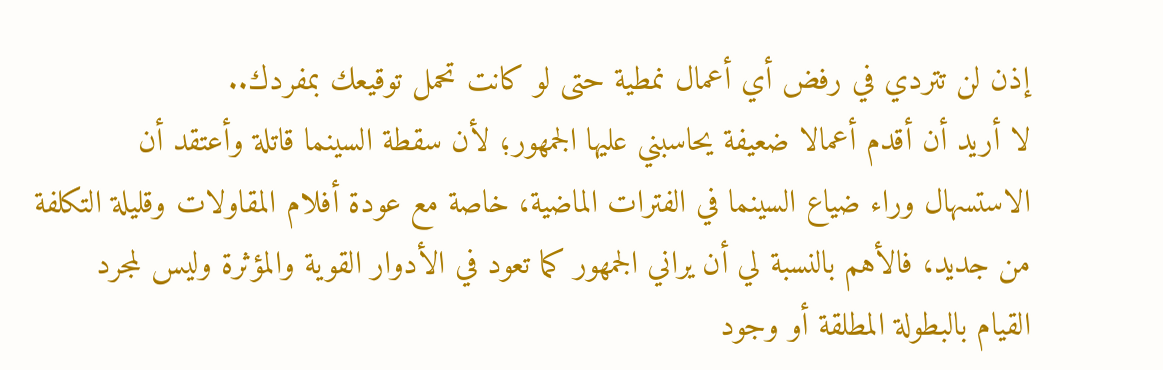إذن لن تتردي في رفض أي أعمال نمطية حتى لو كانت تحمل توقيعك بمفردك..
لا أريد أن أقدم أعمالا ضعيفة يحاسبني عليها الجمهور؛ لأن سقطة السينما قاتلة وأعتقد أن الاستسهال وراء ضياع السينما في الفترات الماضية، خاصة مع عودة أفلام المقاولات وقليلة التكلفة من جديد، فالأهم بالنسبة لي أن يراني الجمهور كما تعود في الأدوار القوية والمؤثرة وليس لمجرد القيام بالبطولة المطلقة أو وجود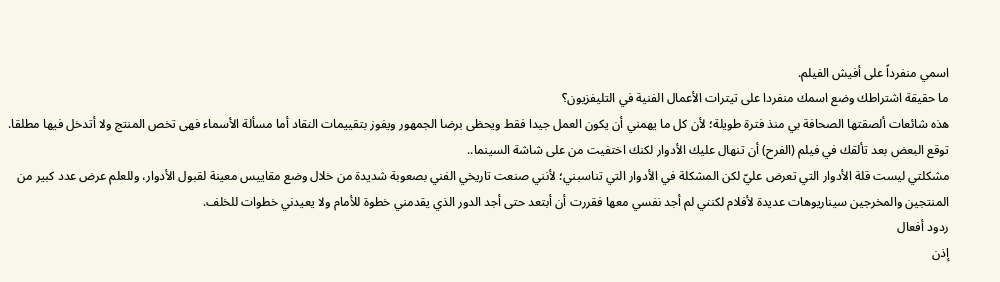اسمي منفرداً على أفيش الفيلم.
ما حقيقة اشتراطك وضع اسمك منفردا على تيترات الأعمال الفنية في التليفزيون؟
هذه شائعات ألصقتها الصحافة بي منذ فترة طويلة؛ لأن كل ما يهمني أن يكون العمل جيدا فقط ويحظى برضا الجمهور ويفوز بتقييمات النقاد أما مسألة الأسماء فهى تخص المنتج ولا أتدخل فيها مطلقا.
توقع البعض بعد تألقك في فيلم (الفرح) أن تنهال عليك الأدوار لكنك اختفيت من على شاشة السينما..
مشكلتي ليست قلة الأدوار التي تعرض عليّ لكن المشكلة في الأدوار التي تناسبني؛ لأنني صنعت تاريخي الفني بصعوبة شديدة من خلال وضع مقاييس معينة لقبول الأدوار، وللعلم عرض عدد كبير من المنتجين والمخرجين سيناريوهات عديدة لأفلام لكنني لم أجد نفسي معها فقررت أن أبتعد حتى أجد الدور الذي يقدمني خطوة للأمام ولا يعيدني خطوات للخلف.
ردود أفعال
إذن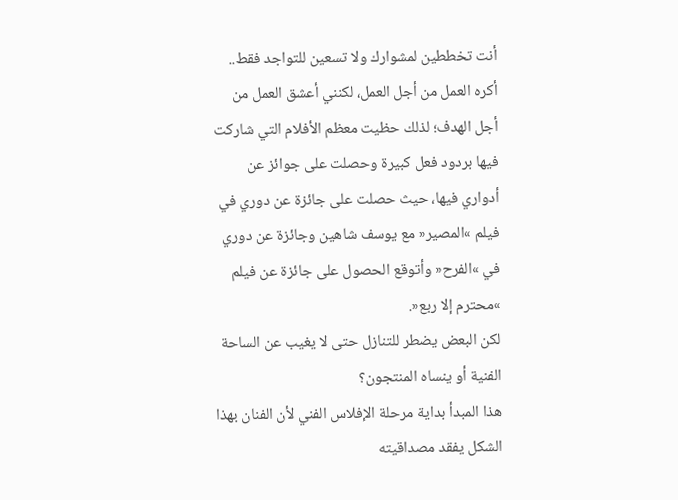أنت تخططين لمشوارك ولا تسعين للتواجد فقط..
أكره العمل من أجل العمل، لكنني أعشق العمل من أجل الهدف؛ لذلك حظيت معظم الأفلام التي شاركت فيها بردود فعل كبيرة وحصلت على جوائز عن أدواري فيها، حيث حصلت على جائزة عن دوري في فيلم »المصير« مع يوسف شاهين وجائزة عن دوري في »الفرح« وأتوقع الحصول على جائزة عن فيلم »محترم إلا ربع«.
لكن البعض يضطر للتنازل حتى لا يغيب عن الساحة الفنية أو ينساه المنتجون؟
هذا المبدأ بداية مرحلة الإفلاس الفني لأن الفنان بهذا الشكل يفقد مصداقيته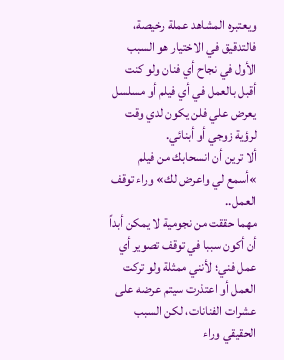ويعتبره المشاهد عملة رخيصة، فالتدقيق في الاختيار هو السبب الأول في نجاح أي فنان ولو كنت أقبل بالعمل في أي فيلم أو مسلسل يعرض علي فلن يكون لدي وقت لرؤية زوجي أو أبنائي.
ألا ترين أن انسحابك من فيلم »أسمع لي واعرض لك» وراء توقف العمل..
مهما حققت من نجومية لا يمكن أبداً أن أكون سببا في توقف تصوير أي عمل فني؛ لأنني ممثلة ولو تركت العمل أو اعتذرت سيتم عرضه على عشرات الفنانات، لكن السبب الحقيقي وراء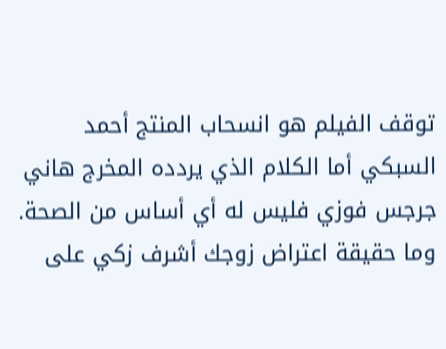توقف الفيلم هو انسحاب المنتج أحمد السبكي أما الكلام الذي يردده المخرج هاني جرجس فوزي فليس له أي أساس من الصحة.
وما حقيقة اعتراض زوجك أشرف زكي على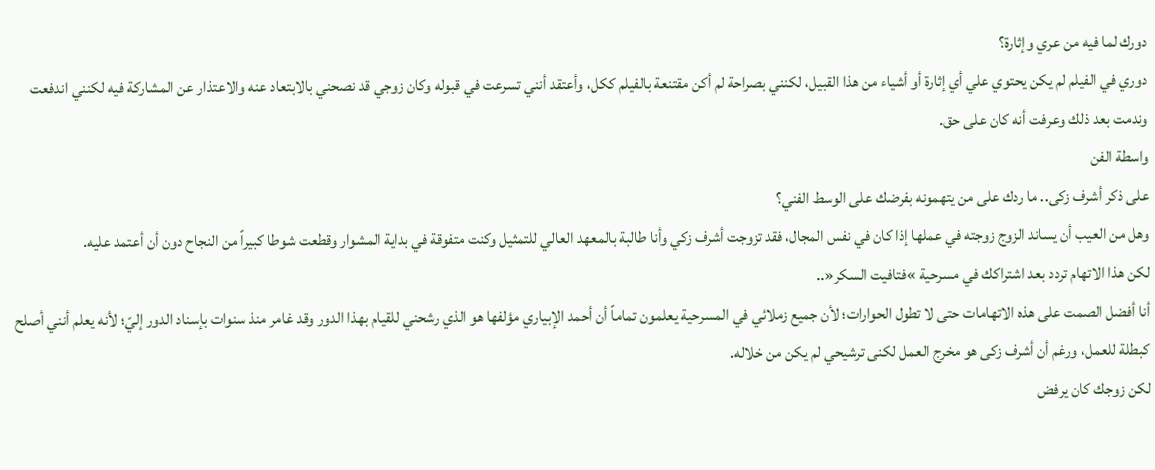دورك لما فيه من عري وإثارة؟
دوري في الفيلم لم يكن يحتوي علي أي إثارة أو أشياء من هذا القبيل، لكنني بصراحة لم أكن مقتنعة بالفيلم ككل، وأعتقد أنني تسرعت في قبوله وكان زوجي قد نصحني بالابتعاد عنه والاعتذار عن المشاركة فيه لكنني اندفعت وندمت بعد ذلك وعرفت أنه كان على حق.
واسطة الفن
على ذكر أشرف زكى.. ما ردك على من يتهمونه بفرضك على الوسط الفني؟
وهل من العيب أن يساند الزوج زوجته في عملها إذا كان في نفس المجال، فقد تزوجت أشرف زكي وأنا طالبة بالمعهد العالي للتمثيل وكنت متفوقة في بداية المشوار وقطعت شوطا كبيراً من النجاح دون أن أعتمد عليه.
لكن هذا الاتهام تردد بعد اشتراكك في مسرحية »فتافيت السكر«..
أنا أفضل الصمت على هذه الاتهامات حتى لا تطول الحوارات؛ لأن جميع زملائي في المسرحية يعلمون تماماً أن أحمد الإبياري مؤلفها هو الذي رشحني للقيام بهذا الدور وقد غامر منذ سنوات بإسناد الدور إليّ؛ لأنه يعلم أنني أصلح كبطلة للعمل، ورغم أن أشرف زكى هو مخرج العمل لكنى ترشيحي لم يكن من خلاله.
لكن زوجك كان يرفض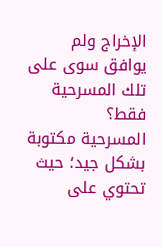الإخراج ولم يوافق سوى على تلك المسرحية فقط؟
المسرحية مكتوبة بشكل جيد؛ حيث تحتوي على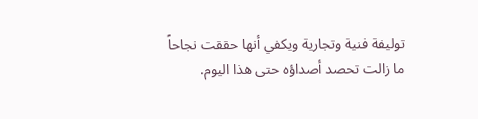توليفة فنية وتجارية ويكفي أنها حققت نجاحاً ما زالت تحصد أصداؤه حتى هذا اليوم.